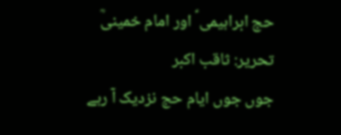حج ابراہیمی ؑ اور امام خمینیؒ
تحریر: ثاقب اکبر
جوں جوں ایام حج نزدیک آ رہے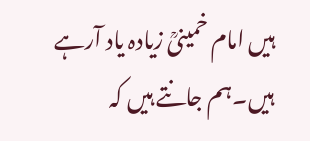ہیں امام خمینیؒ زیادہ یاد آرہے ہیں۔ہم جانتے ہیں کہ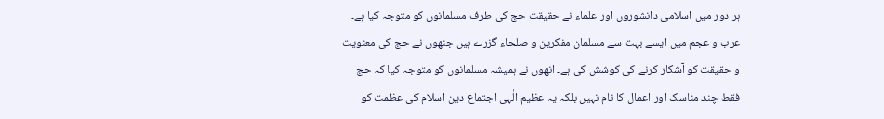ہر دور میں اسلامی دانشوروں اور علماء نے حقیقت حج کی طرف مسلمانوں کو متوجہ کیا ہے۔ عرب و عجم میں ایسے بہت سے مسلمان مفکرین و صلحاء گزرے ہیں جنھوں نے حج کی معنویت و حقیقت کو آشکار کرنے کی کوشش کی ہے۔ انھوں نے ہمیشہ مسلمانوں کو متوجہ کیا کہ حج فقط چند مناسک اور اعمال کا نام نہیں بلکہ یہ عظیم الٰہی اجتماع دین اسلام کی عظمت کو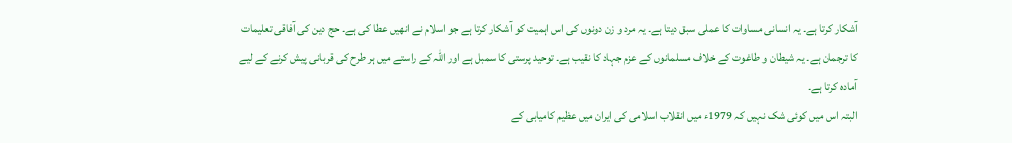آشکار کرتا ہے۔ یہ انسانی مساوات کا عملی سبق دیتا ہے۔ یہ مرد و زن دونوں کی اس اہمیت کو آشکار کرتا ہے جو اسلام نے انھیں عطا کی ہے۔ حج دین کی آفاقی تعلیمات کا ترجمان ہے۔ یہ شیطان و طاغوت کے خلاف مسلمانوں کے عزم جہاد کا نقیب ہے۔ توحید پرستی کا سمبل ہے اور اللہ کے راستے میں ہر طرح کی قربانی پیش کرنے کے لیے آمادہ کرتا ہے۔
البتہ اس میں کوئی شک نہیں کہ 1979ء میں انقلاب اسلامی کی ایران میں عظیم کامیابی کے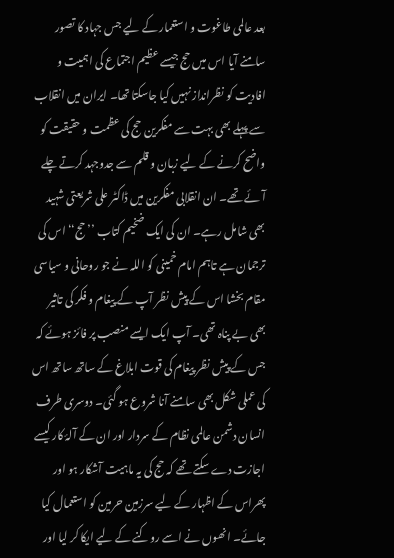بعد عالمی طاغوت و استعمار کے لیے جس جہاد کا تصور سامنے آیا اس میں حج جیسے عظیم اجتماع کی اہمیت و افادیت کو نظرانداز نہیں کیا جاسکتا تھا۔ ایران میں انقلاب سے پہلے بھی بہت سے مفکرین حج کی عظمت و حقیقت کو واضح کرنے کے لیے زبان و قلم سے جدوجہد کرتے چلے آئے تھے۔ ان انقلابی مفکرین میں ڈاکٹر علی شریعتی شہید بھی شامل رہے۔ ان کی ایک ضخیم کتاب ’’حج‘‘ اس کی ترجمان ہے تاہم امام خمینی کو اللہ نے جو روحانی و سیاسی مقام بخشا اس کے پیش نظر آپ کے پیغام و فکر کی تاثیر بھی بے پناہ تھی۔ آپ ایک ایسے منصب پر فائز ہوئے کہ جس کے پیش نظر پیغام کی قوت ابلاغ کے ساتھ ساتھ اس کی عملی شکل بھی سامنے آنا شروع ہو گئی۔ دوسری طرف انسان دشمن عالمی نظام کے سردار اور ان کے آلۂ کار کیسے اجازت دے سکتے تھے کہ حج کی یہ ماہیت آشکار ہو اور پھراس کے اظہار کے لیے سرزمین حرمین کو استعمال کیا جائے۔ انھوں نے اسے روکنے کے لیے ایکا کر لیا اور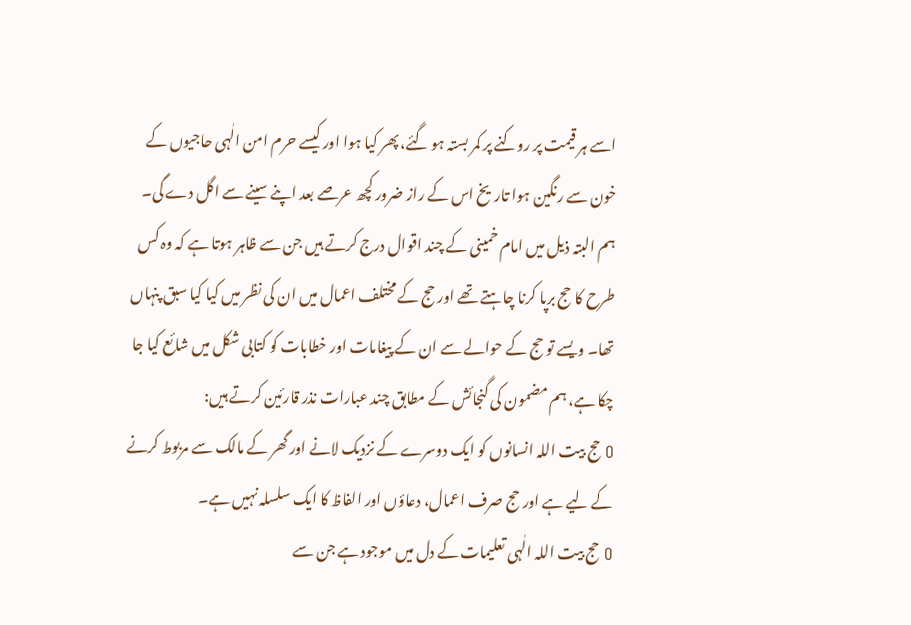اسے ہر قیمت پر روکنے پر کمر بستہ ہو گئے، پھر کیا ہوا اور کیسے حرم امن الٰہی حاجیوں کے خون سے رنگین ہوا تاریخ اس کے راز ضرور کچھ عرصے بعد اپنے سینے سے اگل دے گی۔ ہم البتہ ذیل میں امام خمینی کے چند اقوال درج کرتے ہیں جن سے ظاہر ہوتا ہے کہ وہ کس طرح کا حج برپا کرنا چاہتے تھے اور حج کے مختلف اعمال میں ان کی نظر میں کیا کیا سبق پنہاں تھا۔ ویسے تو حج کے حوالے سے ان کے پیغامات اور خطابات کو کتابی شکل میں شائع کیا جا چکا ہے، ہم مضمون کی گنجائش کے مطابق چند عبارات نذر قارئین کرتے ہیں:
O حج بیت اللہ انسانوں کو ایک دوسرے کے نزدیک لانے اور گھر کے مالک سے مربوط کرنے کے لیے ہے اور حج صرف اعمال، دعاؤں اور الفاظ کا ایک سلسلہ نہیں ہے۔
O حج بیت اللہ الٰہی تعلیمات کے دل میں موجود ہے جن سے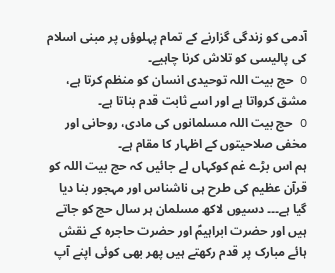آدمی کو زندگی گزارنے کے تمام پہلوؤں پر مبنی اسلام کی پالیسی کو تلاش کرنا چاہیے۔
O حج بیت اللہ توحیدی انسان کو منظم کرتا ہے، مشق کرواتا ہے اور اسے ثابت قدم بناتا ہے۔
O حج بیت اللہ مسلمانوں کی مادی، روحانی اور مخفی صلاحیتوں کے اظہار کا مقام ہے۔
ہم اس بڑے غم کوکہاں لے جائیں کہ حج بیت اللہ کو قرآن عظیم کی طرح ہی ناشناس اور مہجور بنا دیا گیا ہے۔۔۔ دسیوں لاکھ مسلمان ہر سال حج کو جاتے ہیں اور حضرت ابراہیمؑ اور حضرت حاجرہ کے نقش ہائے مبارک پر قدم رکھتے ہیں پھر بھی کوئی اپنے آپ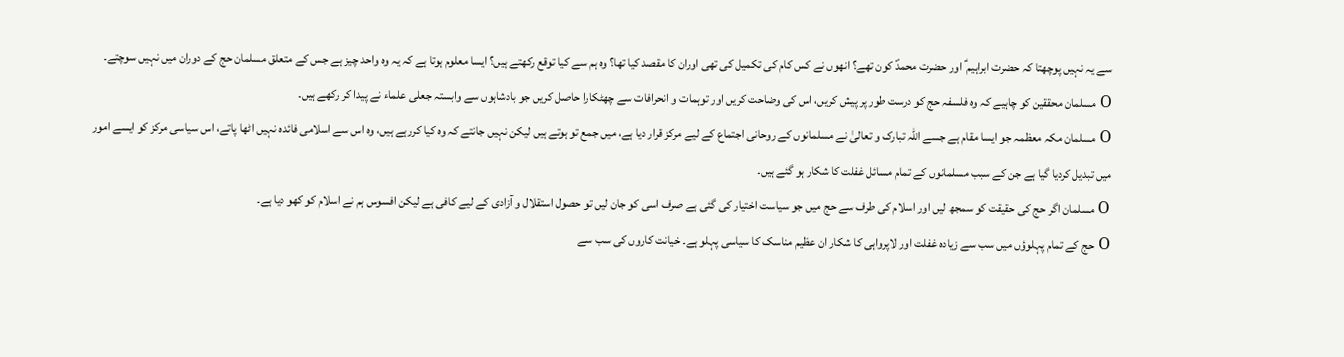سے یہ نہیں پوچھتا کہ حضرت ابراہیم ؑ اور حضرت محمدؐ کون تھے؟ انھوں نے کس کام کی تکمیل کی تھی اوران کا مقصد کیا تھا؟ وہ ہم سے کیا توقع رکھتے ہیں؟ ایسا معلوم ہوتا ہے کہ یہ وہ واحد چیز ہے جس کے متعلق مسلمان حج کے دوران میں نہیں سوچتے۔
O مسلمان محققین کو چاہیے کہ وہ فلسفہ حج کو درست طور پر پیش کریں، اس کی وضاحت کریں اور توہمات و انحرافات سے چھٹکارا حاصل کریں جو بادشاہوں سے وابستہ جعلی علماء نے پیدا کر رکھے ہیں۔
O مسلمان مکہ معظمہ جو ایسا مقام ہے جسے اللہ تبارک و تعالیٰ نے مسلمانوں کے روحانی اجتماع کے لیے مرکز قرار دیا ہے، میں جمع تو ہوتے ہیں لیکن نہیں جانتے کہ وہ کیا کررہے ہیں، وہ اس سے اسلامی فائدہ نہیں اٹھا پاتے، اس سیاسی مرکز کو ایسے امور میں تبدیل کردیا گیا ہے جن کے سبب مسلمانوں کے تمام مسائل غفلت کا شکار ہو گئے ہیں۔
O مسلمان اگر حج کی حقیقت کو سمجھ لیں اور اسلام کی طرف سے حج میں جو سیاست اختیار کی گئی ہے صرف اسی کو جان لیں تو حصول استقلال و آزادی کے لیے کافی ہے لیکن افسوس ہم نے اسلام کو کھو دیا ہے۔
O حج کے تمام پہلوؤں میں سب سے زیادہ غفلت اور لاپرواہی کا شکار ان عظیم مناسک کا سیاسی پہلو ہے۔ خیانت کاروں کی سب سے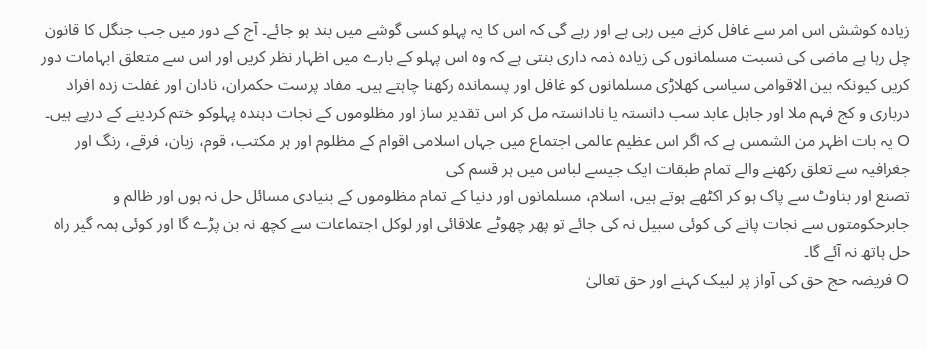زیادہ کوشش اس امر سے غافل کرنے میں رہی ہے اور رہے گی کہ اس کا یہ پہلو کسی گوشے میں بند ہو جائے۔ آج کے دور میں جب جنگل کا قانون چل رہا ہے ماضی کی نسبت مسلمانوں کی زیادہ ذمہ داری بنتی ہے کہ وہ اس پہلو کے بارے میں اظہار نظر کریں اور اس سے متعلق ابہامات دور کریں کیونکہ بین الاقوامی سیاسی کھلاڑی مسلمانوں کو غافل اور پسماندہ رکھنا چاہتے ہیں۔ مفاد پرست حکمران، نادان اور غفلت زدہ افراد درباری و کج فہم ملا اور جاہل عابد سب دانستہ یا نادانستہ مل کر اس تقدیر ساز اور مظلوموں کے نجات دہندہ پہلوکو ختم کردینے کے درپے ہیں۔
O یہ بات اظہر من الشمس ہے کہ اگر اس عظیم عالمی اجتماع میں جہاں اسلامی اقوام کے مظلوم اور ہر مکتب، قوم، زبان، فرقے، رنگ اور جغرافیہ سے تعلق رکھنے والے تمام طبقات ایک جیسے لباس میں ہر قسم کی
تصنع اور بناوٹ سے پاک ہو کر اکٹھے ہوتے ہیں، اسلام، مسلمانوں اور دنیا کے تمام مظلوموں کے بنیادی مسائل حل نہ ہوں اور ظالم و جابرحکومتوں سے نجات پانے کی کوئی سبیل نہ کی جائے تو پھر چھوٹے علاقائی اور لوکل اجتماعات سے کچھ نہ بن پڑے گا اور کوئی ہمہ گیر راہ حل ہاتھ نہ آئے گا۔
O فریضہ حج حق کی آواز پر لبیک کہنے اور حق تعالیٰ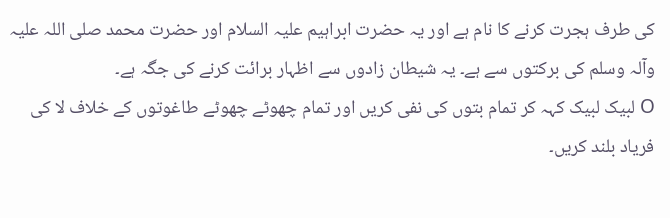کی طرف ہجرت کرنے کا نام ہے اور یہ حضرت ابراہیم علیہ السلام اور حضرت محمد صلی اللہ علیہ وآلہ وسلم کی برکتوں سے ہے۔ یہ شیطان زادوں سے اظہار برائت کرنے کی جگہ ہے۔
O لبیک لبیک کہہ کر تمام بتوں کی نفی کریں اور تمام چھوٹے چھوٹے طاغوتوں کے خلاف لا کی فریاد بلند کریں۔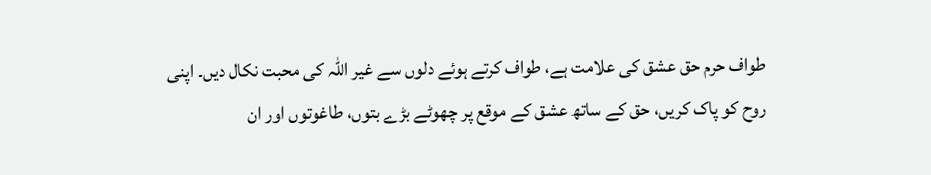طواف حرم حق عشق کی علامت ہے، طواف کرتے ہوئے دلوں سے غیر اللہ کی محبت نکال دیں۔ اپنی روح کو پاک کریں، حق کے ساتھ عشق کے موقع پر چھوٹے بڑے بتوں، طاغوتوں اور ان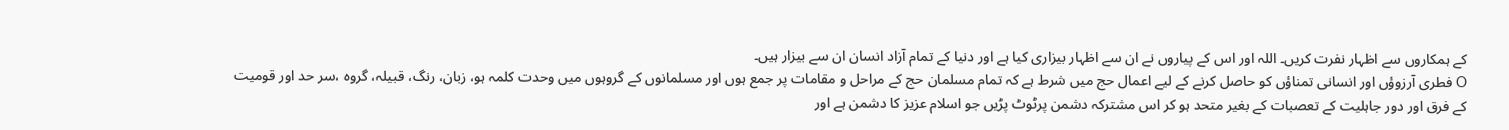کے ہمکاروں سے اظہار نفرت کریں۔ اللہ اور اس کے پیاروں نے ان سے اظہار بیزاری کیا ہے اور دنیا کے تمام آزاد انسان ان سے بیزار ہیں۔
O فطری آرزوؤں اور انسانی تمناؤں کو حاصل کرنے کے لیے اعمال حج میں شرط ہے کہ تمام مسلمان حج کے مراحل و مقامات پر جمع ہوں اور مسلمانوں کے گروہوں میں وحدت کلمہ ہو، زبان، رنگ، قبیلہ، گروہ ،سر حد اور قومیت کے فرق اور دور جاہلیت کے تعصبات کے بغیر متحد ہو کر اس مشترکہ دشمن پرٹوٹ پڑیں جو اسلام عزیز کا دشمن ہے اور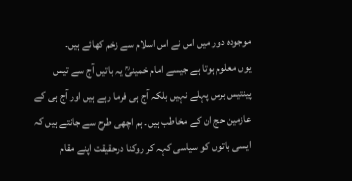موجودہ دور میں اس نے اس اسلام سے زخم کھائے ہیں۔
یوں معلوم ہوتا ہے جیسے امام خمینیؒ یہ باتیں آج سے تیس پینتیس برس پہلے نہیں بلکہ آج ہی فرما رہے ہیں اور آج ہی کے عازمین حج ان کے مخاطب ہیں۔ ہم اچھی طرح سے جانتے ہیں کہ ایسی باتوں کو سیاسی کہہ کر روکنا درحقیقت اپنے مقام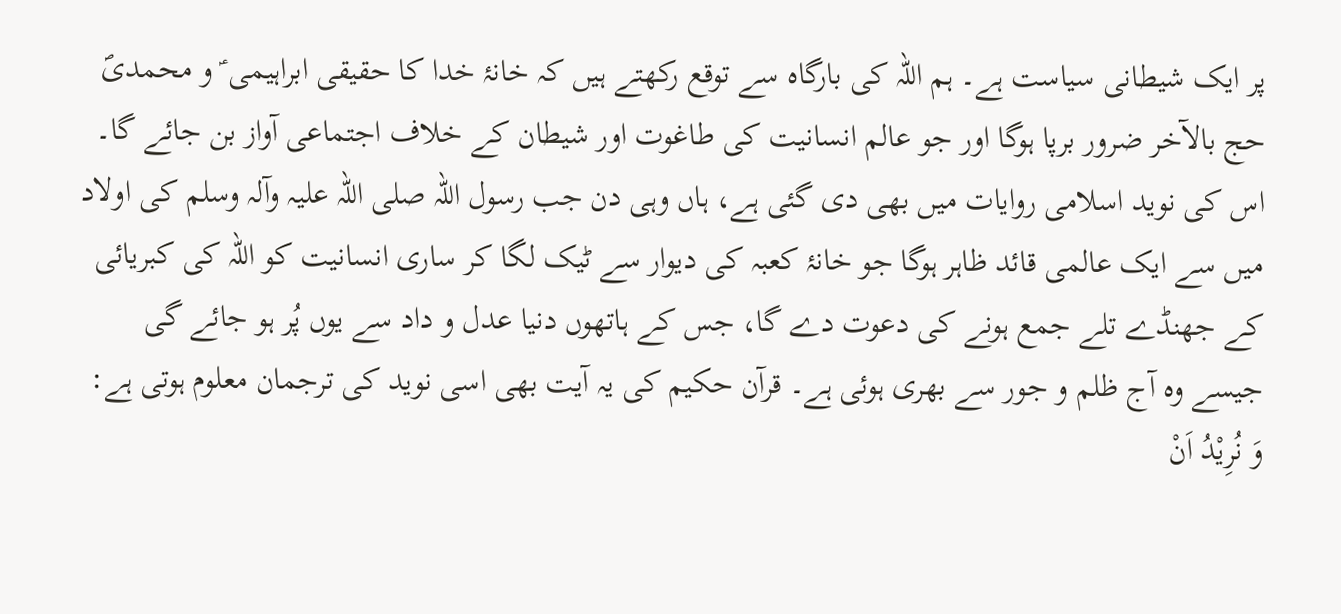پر ایک شیطانی سیاست ہے۔ ہم اللہ کی بارگاہ سے توقع رکھتے ہیں کہ خانۂ خدا کا حقیقی ابراہیمی ؑ و محمدیؐ حج بالآخر ضرور برپا ہوگا اور جو عالم انسانیت کی طاغوت اور شیطان کے خلاف اجتماعی آواز بن جائے گا۔ اس کی نوید اسلامی روایات میں بھی دی گئی ہے، ہاں وہی دن جب رسول اللہ صلی اللہ علیہ وآلہ وسلم کی اولاد میں سے ایک عالمی قائد ظاہر ہوگا جو خانۂ کعبہ کی دیوار سے ٹیک لگا کر ساری انسانیت کو اللہ کی کبریائی کے جھنڈے تلے جمع ہونے کی دعوت دے گا، جس کے ہاتھوں دنیا عدل و داد سے یوں پُر ہو جائے گی جیسے وہ آج ظلم و جور سے بھری ہوئی ہے۔ قرآن حکیم کی یہ آیت بھی اسی نوید کی ترجمان معلوم ہوتی ہے:
وَ نُرِیْدُ اَنْ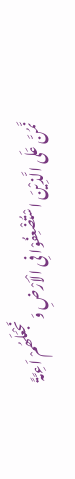نَّمُنَّ عَلَی الَّذِیْنَ اسْتُضْعِفُوْا فِی الْاَرْضِ وَ نَجْعَلَھُمْ اَءِمَّۃً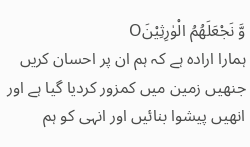وَّ نَجْعَلَھُمُ الْوٰرِثِیْنَO
ہمارا ارادہ ہے کہ ہم ان پر احسان کریں جنھیں زمین میں کمزور کردیا گیا ہے اور انھیں پیشوا بنائیں اور انہی کو ہم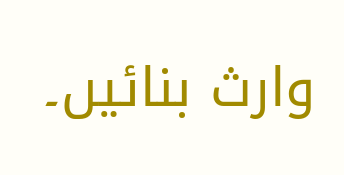وارث بنائیں۔